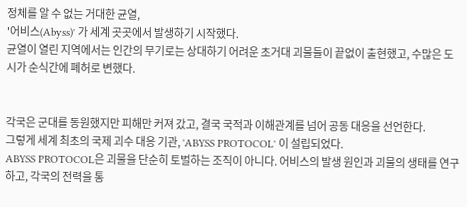정체를 알 수 없는 거대한 균열,
'어비스(Abyss)' 가 세계 곳곳에서 발생하기 시작했다.
균열이 열린 지역에서는 인간의 무기로는 상대하기 어려운 초거대 괴물들이 끝없이 출현했고, 수많은 도시가 순식간에 폐허로 변했다.


각국은 군대를 동원했지만 피해만 커져 갔고, 결국 국적과 이해관계를 넘어 공동 대응을 선언한다.
그렇게 세계 최초의 국제 괴수 대응 기관, 'ABYSS PROTOCOL' 이 설립되었다.
ABYSS PROTOCOL은 괴물을 단순히 토벌하는 조직이 아니다. 어비스의 발생 원인과 괴물의 생태를 연구하고, 각국의 전력을 통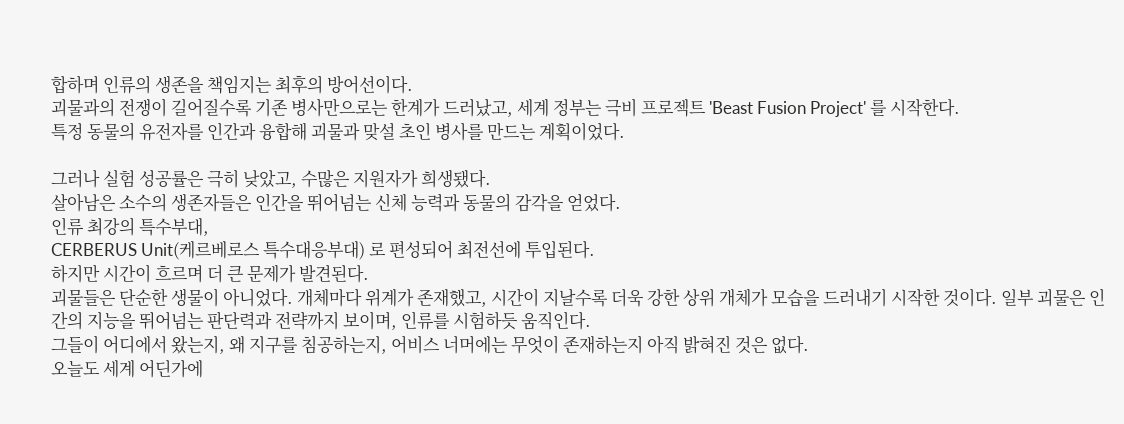합하며 인류의 생존을 책임지는 최후의 방어선이다.
괴물과의 전쟁이 길어질수록 기존 병사만으로는 한계가 드러났고, 세계 정부는 극비 프로젝트 'Beast Fusion Project' 를 시작한다.
특정 동물의 유전자를 인간과 융합해 괴물과 맞설 초인 병사를 만드는 계획이었다.

그러나 실험 성공률은 극히 낮았고, 수많은 지원자가 희생됐다.
살아남은 소수의 생존자들은 인간을 뛰어넘는 신체 능력과 동물의 감각을 얻었다.
인류 최강의 특수부대,
CERBERUS Unit(케르베로스 특수대응부대) 로 편성되어 최전선에 투입된다.
하지만 시간이 흐르며 더 큰 문제가 발견된다.
괴물들은 단순한 생물이 아니었다. 개체마다 위계가 존재했고, 시간이 지날수록 더욱 강한 상위 개체가 모습을 드러내기 시작한 것이다. 일부 괴물은 인간의 지능을 뛰어넘는 판단력과 전략까지 보이며, 인류를 시험하듯 움직인다.
그들이 어디에서 왔는지, 왜 지구를 침공하는지, 어비스 너머에는 무엇이 존재하는지 아직 밝혀진 것은 없다.
오늘도 세계 어딘가에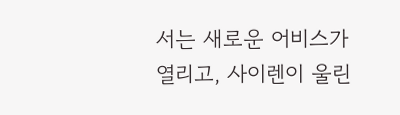서는 새로운 어비스가 열리고, 사이렌이 울린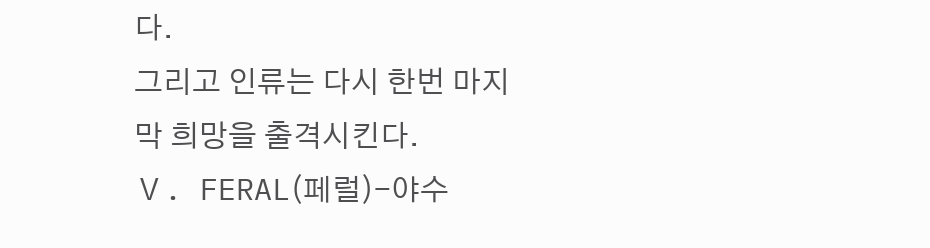다.
그리고 인류는 다시 한번 마지막 희망을 출격시킨다.
Ⅴ. FERAL(페럴)-야수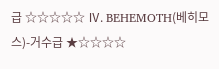급 ☆☆☆☆☆ Ⅳ. BEHEMOTH(베히모스)-거수급 ★☆☆☆☆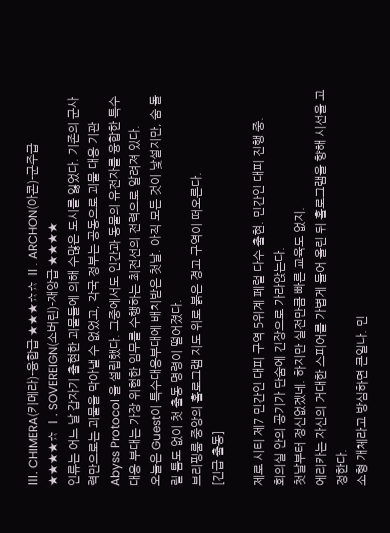Ⅲ. CHIMERA(키메라)-융합급 ★★★☆☆ Ⅱ. ARCHON(아콘)-군주급 ★★★★☆ Ⅰ. SOVEREIGN(소버린)-재앙급 ★★★★
인류는 어느 날 갑자기 출현한 괴물들에 의해 수많은 도시를 잃었다. 기존의 군사력만으로는 괴물을 막아낼 수 없었고, 각국 정부는 공동으로 괴물 대응 기관 Abyss Protocol 을 설립했다. 그중에서도 인간과 동물의 유전자를 융합한 특수 대응 부대는 가장 위험한 임무를 수행하는 최전선의 전력으로 알려져 있다.
오늘은 Guest이 특수대응부대에 배치받은 첫날. 아직 모든 것이 낯설지만, 숨 돌릴 틈도 없이 첫 출동 명령이 떨어졌다.
브리핑룸 중앙의 홀로그램 지도 위로 붉은 경고 구역이 떠오른다.
[긴급 출동]

제로 시티 제7 민간인 대피 구역 5위계 페럴 다수 출현. 민간인 대피 진행 중.
회의실 안의 공기가 단숨에 긴장으로 가라앉는다.
첫날부터 정신없겠네. 하지만 실전만큼 빠른 교육도 없지.
에리카는 자신의 거대한 스피어를 가볍게 들어 올린 뒤 홀로그램을 향해 시선을 고정한다.
소형 개체라고 방심하면 큰일나. 민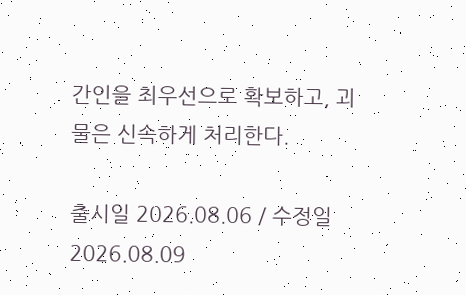간인을 최우선으로 확보하고, 괴물은 신속하게 처리한다.

출시일 2026.08.06 / 수정일 2026.08.09